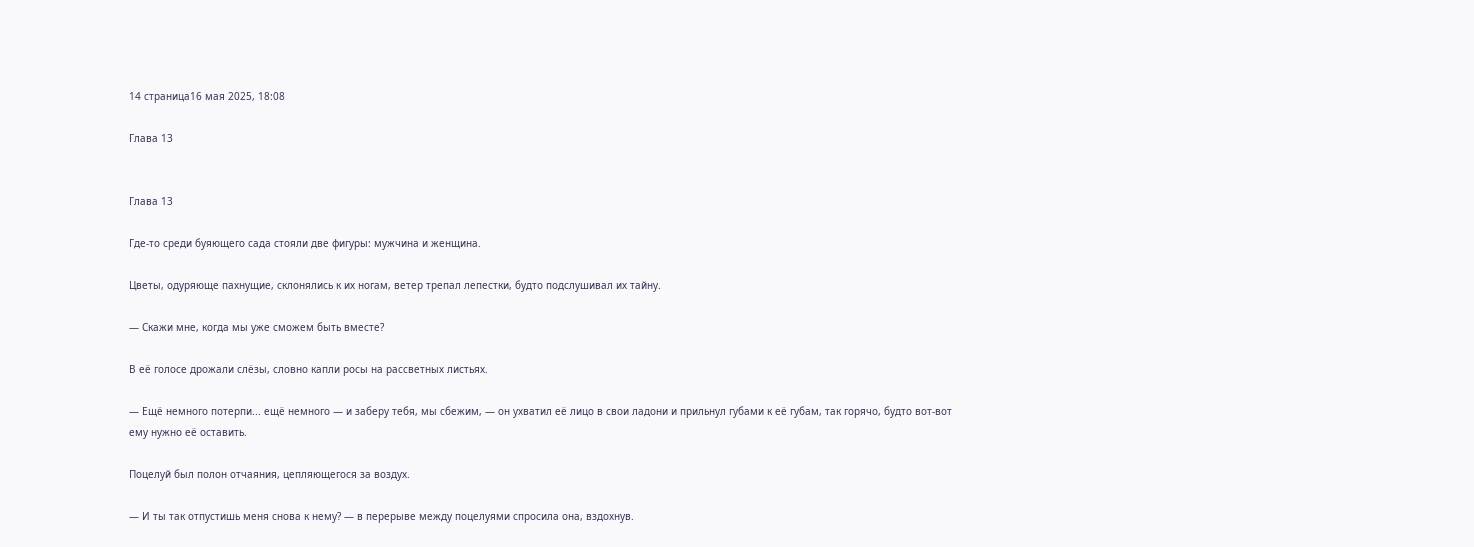14 страница16 мая 2025, 18:08

Глава 13


Глава 13

Где-то среди буяющего сада стояли две фигуры: мужчина и женщина.

Цветы, одуряюще пахнущие, склонялись к их ногам, ветер трепал лепестки, будто подслушивал их тайну.

— Скажи мне, когда мы уже сможем быть вместе?

В её голосе дрожали слёзы, словно капли росы на рассветных листьях.

— Ещё немного потерпи... ещё немного — и заберу тебя, мы сбежим, — он ухватил её лицо в свои ладони и прильнул губами к её губам, так горячо, будто вот-вот ему нужно её оставить.

Поцелуй был полон отчаяния, цепляющегося за воздух.

— И ты так отпустишь меня снова к нему? — в перерыве между поцелуями спросила она, вздохнув.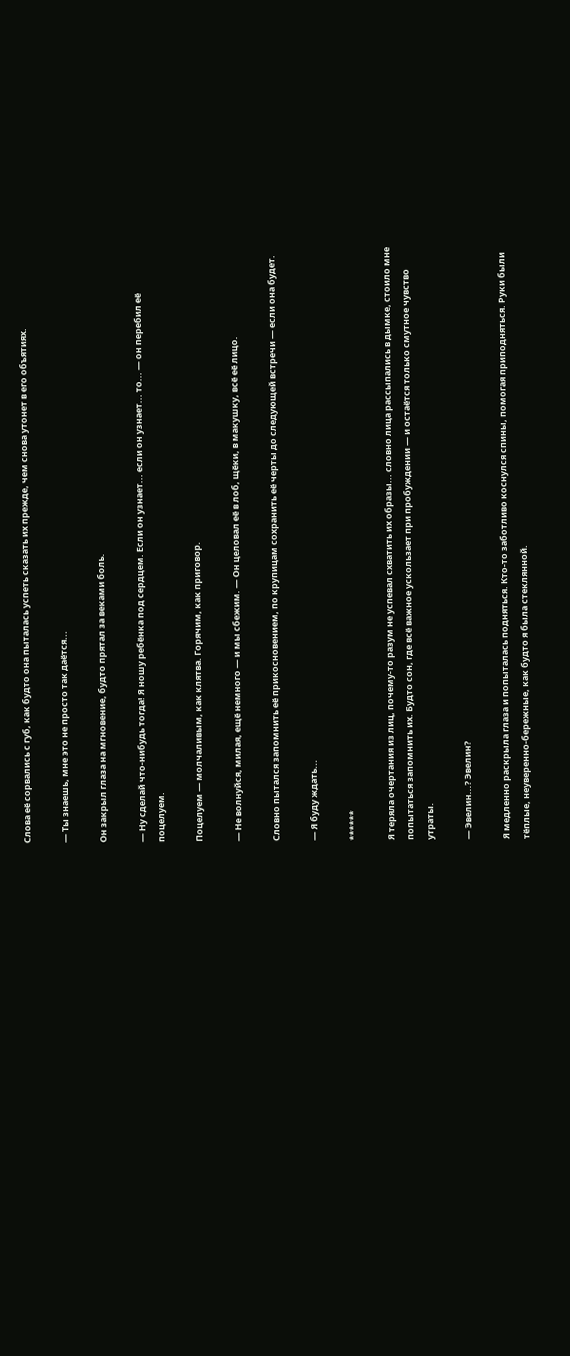Слова её сорвались с губ, как будто она пыталась успеть сказать их прежде, чем снова утонет в его объятиях.

— Ты знаешь, мне это не просто так даётся...

Он закрыл глаза на мгновение, будто прятал за веками боль.

— Ну сделай что-нибудь тогда! Я ношу ребёнка под сердцем. Если он узнает... если он узнает... то... — он перебил её поцелуем.

Поцелуем — молчаливым, как клятва. Горячим, как приговор.

— Не волнуйся, милая, ещё немного — и мы сбежим. — Он целовал её в лоб, щёки, в макушку, всё её лицо.

Словно пытался запомнить её прикосновением, по крупицам сохранить её черты до следующей встречи — если она будет.

— Я буду ждать...

******

Я теряла очертания из лиц, почему-то разум не успевал схватить их образы... словно лица рассыпались в дымке, стоило мне попытаться запомнить их. Будто сон, где всё важное ускользает при пробуждении — и остаётся только смутное чувство утраты.

— Эвелин...? Эвелин?

Я медленно раскрыла глаза и попыталась подняться. Кто-то заботливо коснулся спины, помогая приподняться. Руки были тёплые, неуверенно-бережные, как будто я была стеклянной.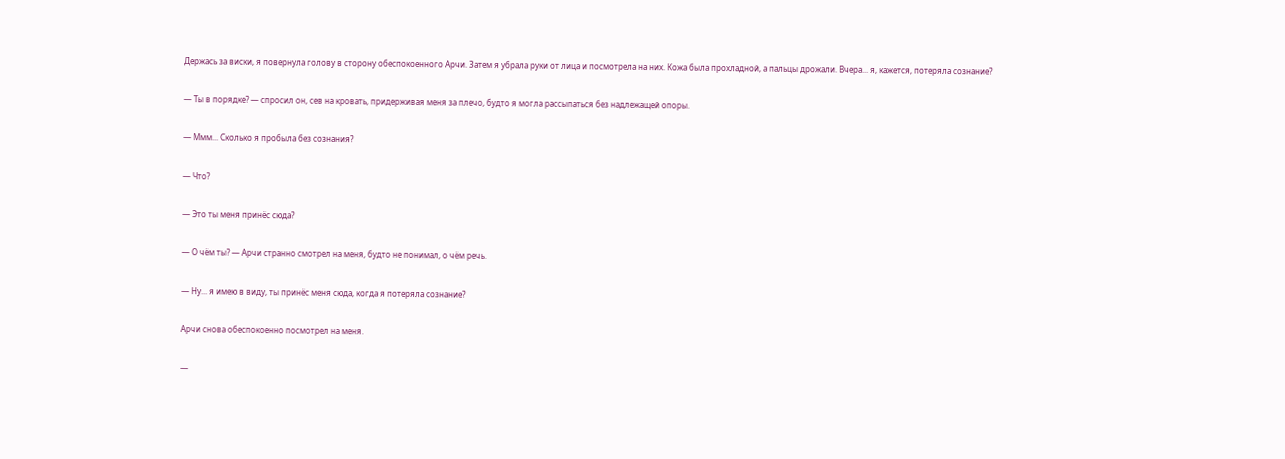Держась за виски, я повернула голову в сторону обеспокоенного Арчи. Затем я убрала руки от лица и посмотрела на них. Кожа была прохладной, а пальцы дрожали. Вчера... я, кажется, потеряла сознание?

— Ты в порядке? — спросил он, сев на кровать, придерживая меня за плечо, будто я могла рассыпаться без надлежащей опоры.

— Ммм... Сколько я пробыла без сознания?

— Что?

— Это ты меня принёс сюда?

— О чём ты? — Арчи странно смотрел на меня, будто не понимал, о чём речь.

— Ну... я имею в виду, ты принёс меня сюда, когда я потеряла сознание?

Арчи снова обеспокоенно посмотрел на меня.

—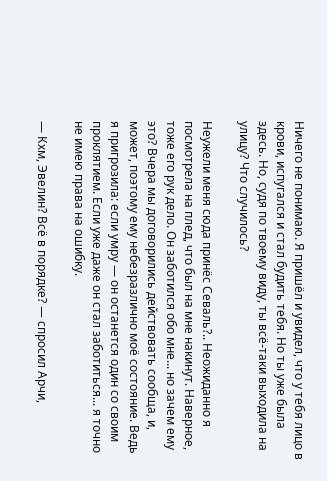Ничего не понимаю. Я пришёл и увидел, что у тебя лицо в крови, испугался и стал будить тебя. Но ты уже была здесь. Но, судя по твоему виду, ты всё-таки выходила на улицу? Что случилось?

Неужели меня сюда принёс Севаль?.. Неожиданно я посмотрела на плед, что был на мне накинут. Наверное, тоже его рук дело. Он заботился обо мне... но зачем ему это? Вчера мы договорились действовать сообща, и, может, поэтому ему небезразлично моё состояние. Ведь я пригрозила: если умру — он останется один со своим проклятием. Если уже даже он стал заботиться... я точно не имею права на ошибку.

— Кхм, Эвелин? Всё в порядке? — спросил Арчи,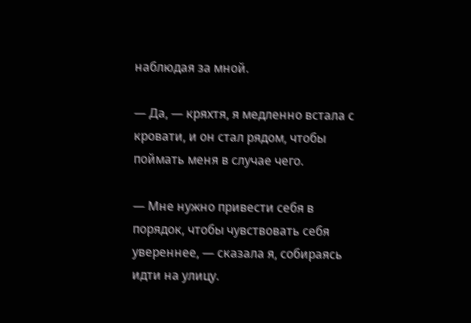наблюдая за мной.

— Да, — кряхтя, я медленно встала с кровати, и он стал рядом, чтобы поймать меня в случае чего.

— Мне нужно привести себя в порядок, чтобы чувствовать себя увереннее, — сказала я, собираясь идти на улицу.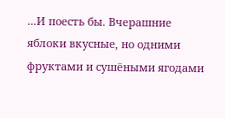...И поесть бы. Вчерашние яблоки вкусные, но одними фруктами и сушёными ягодами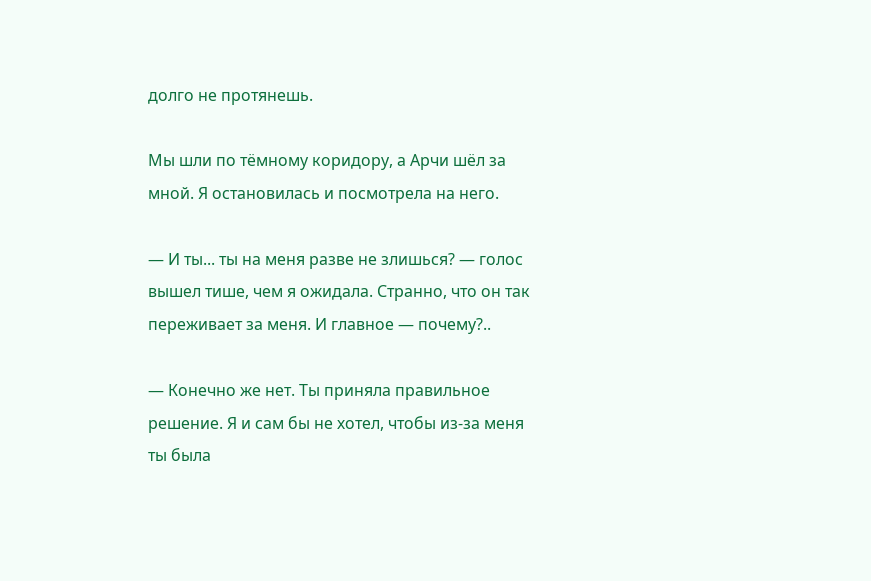долго не протянешь.

Мы шли по тёмному коридору, а Арчи шёл за мной. Я остановилась и посмотрела на него.

— И ты... ты на меня разве не злишься? — голос вышел тише, чем я ожидала. Странно, что он так переживает за меня. И главное — почему?..

— Конечно же нет. Ты приняла правильное решение. Я и сам бы не хотел, чтобы из-за меня ты была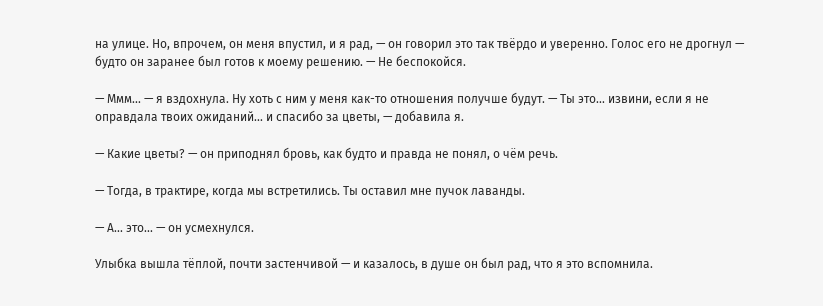на улице. Но, впрочем, он меня впустил, и я рад, — он говорил это так твёрдо и уверенно. Голос его не дрогнул — будто он заранее был готов к моему решению. — Не беспокойся.

— Ммм... — я вздохнула. Ну хоть с ним у меня как-то отношения получше будут. — Ты это... извини, если я не оправдала твоих ожиданий... и спасибо за цветы, — добавила я.

— Какие цветы? — он приподнял бровь, как будто и правда не понял, о чём речь.

— Тогда, в трактире, когда мы встретились. Ты оставил мне пучок лаванды.

— А... это... — он усмехнулся.

Улыбка вышла тёплой, почти застенчивой — и казалось, в душе он был рад, что я это вспомнила.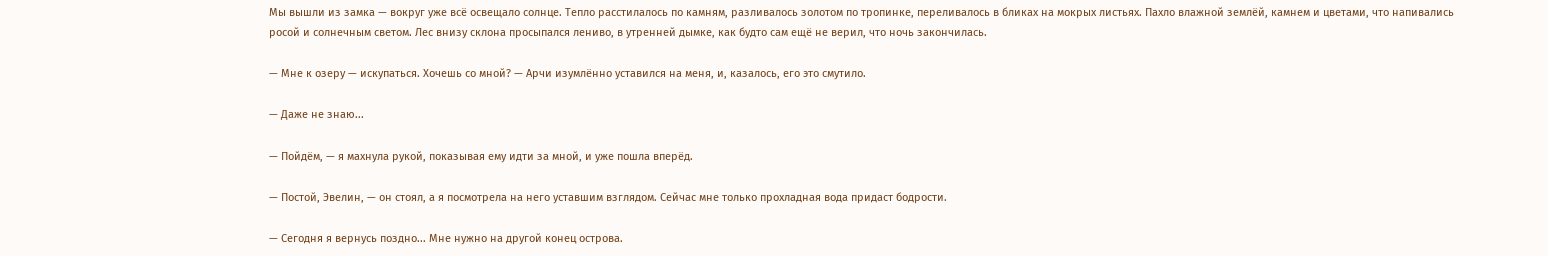Мы вышли из замка — вокруг уже всё освещало солнце. Тепло расстилалось по камням, разливалось золотом по тропинке, переливалось в бликах на мокрых листьях. Пахло влажной землёй, камнем и цветами, что напивались росой и солнечным светом. Лес внизу склона просыпался лениво, в утренней дымке, как будто сам ещё не верил, что ночь закончилась.

— Мне к озеру — искупаться. Хочешь со мной? — Арчи изумлённо уставился на меня, и, казалось, его это смутило.

— Даже не знаю...

— Пойдём, — я махнула рукой, показывая ему идти за мной, и уже пошла вперёд.

— Постой, Эвелин, — он стоял, а я посмотрела на него уставшим взглядом. Сейчас мне только прохладная вода придаст бодрости.

— Сегодня я вернусь поздно... Мне нужно на другой конец острова.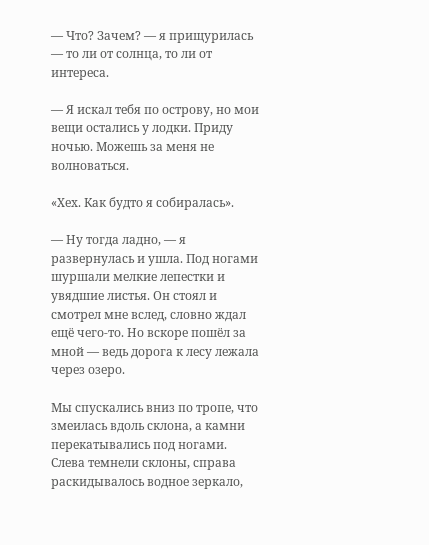— Что? Зачем? — я прищурилась — то ли от солнца, то ли от интереса.

— Я искал тебя по острову, но мои вещи остались у лодки. Приду ночью. Можешь за меня не волноваться.

«Хех. Как будто я собиралась».

— Ну тогда ладно, — я развернулась и ушла. Под ногами шуршали мелкие лепестки и увядшие листья. Он стоял и смотрел мне вслед, словно ждал ещё чего-то. Но вскоре пошёл за мной — ведь дорога к лесу лежала через озеро.

Мы спускались вниз по тропе, что змеилась вдоль склона, а камни перекатывались под ногами. Слева темнели склоны, справа раскидывалось водное зеркало,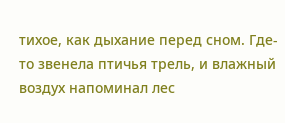тихое, как дыхание перед сном. Где-то звенела птичья трель, и влажный воздух напоминал лес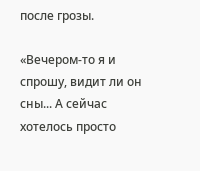после грозы.

«Вечером-то я и спрошу, видит ли он сны... А сейчас хотелось просто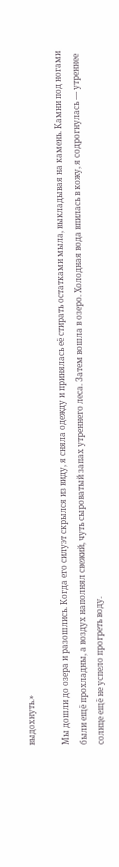выдохнуть.»

Мы дошли до озера и разошлись. Когда его силуэт скрылся из виду, я сняла одежду и принялась её стирать остатками мыла, выкладывая на камень. Камни под ногами были ещё прохладны, а воздух наполнял свежий, чуть сыроватый запах утреннего леса. Затем вошла в озеро. Холодная вода впилась в кожу, я содрогнулась — утреннее солнце ещё не успело прогреть воду.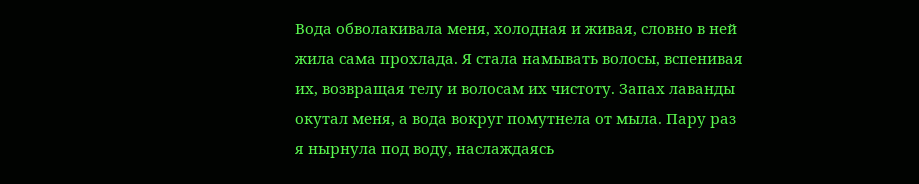Вода обволакивала меня, холодная и живая, словно в ней жила сама прохлада. Я стала намывать волосы, вспенивая их, возвращая телу и волосам их чистоту. Запах лаванды окутал меня, а вода вокруг помутнела от мыла. Пару раз я нырнула под воду, наслаждаясь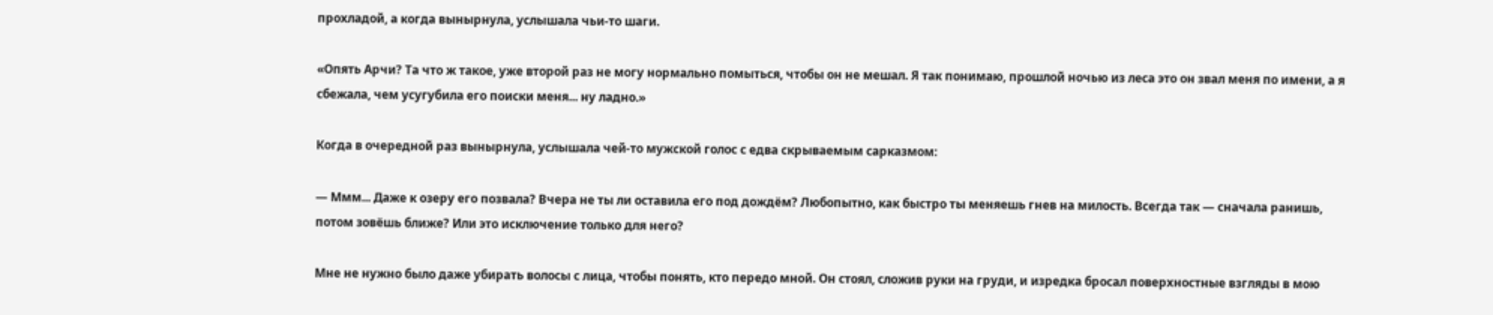прохладой, а когда вынырнула, услышала чьи-то шаги.

«Опять Арчи? Та что ж такое, уже второй раз не могу нормально помыться, чтобы он не мешал. Я так понимаю, прошлой ночью из леса это он звал меня по имени, а я сбежала, чем усугубила его поиски меня... ну ладно.»

Когда в очередной раз вынырнула, услышала чей-то мужской голос с едва скрываемым сарказмом:

— Ммм... Даже к озеру его позвала? Вчера не ты ли оставила его под дождём? Любопытно, как быстро ты меняешь гнев на милость. Всегда так — сначала ранишь, потом зовёшь ближе? Или это исключение только для него?

Мне не нужно было даже убирать волосы с лица, чтобы понять, кто передо мной. Он стоял, сложив руки на груди, и изредка бросал поверхностные взгляды в мою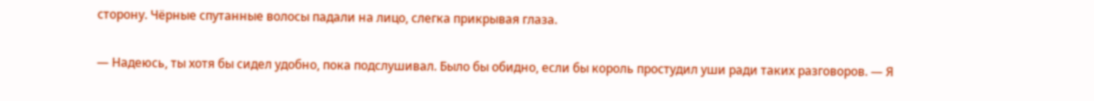сторону. Чёрные спутанные волосы падали на лицо, слегка прикрывая глаза.

— Надеюсь, ты хотя бы сидел удобно, пока подслушивал. Было бы обидно, если бы король простудил уши ради таких разговоров. — Я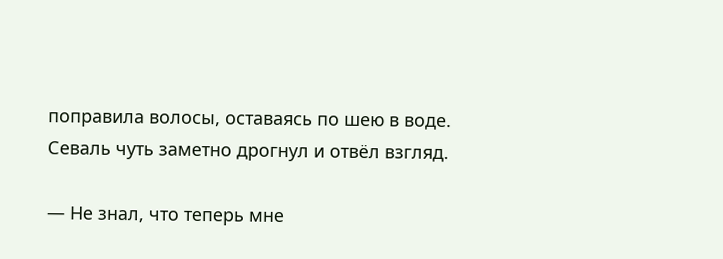поправила волосы, оставаясь по шею в воде. Севаль чуть заметно дрогнул и отвёл взгляд.

— Не знал, что теперь мне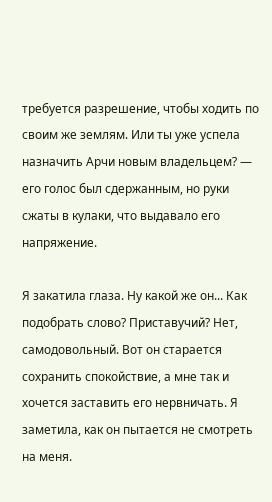требуется разрешение, чтобы ходить по своим же землям. Или ты уже успела назначить Арчи новым владельцем? — его голос был сдержанным, но руки сжаты в кулаки, что выдавало его напряжение.

Я закатила глаза. Ну какой же он... Как подобрать слово? Приставучий? Нет, самодовольный. Вот он старается сохранить спокойствие, а мне так и хочется заставить его нервничать. Я заметила, как он пытается не смотреть на меня.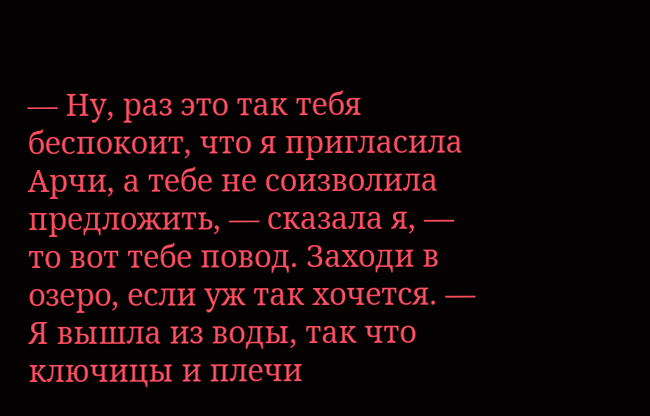— Ну, раз это так тебя беспокоит, что я пригласила Арчи, а тебе не соизволила предложить, — сказала я, — то вот тебе повод. Заходи в озеро, если уж так хочется. — Я вышла из воды, так что ключицы и плечи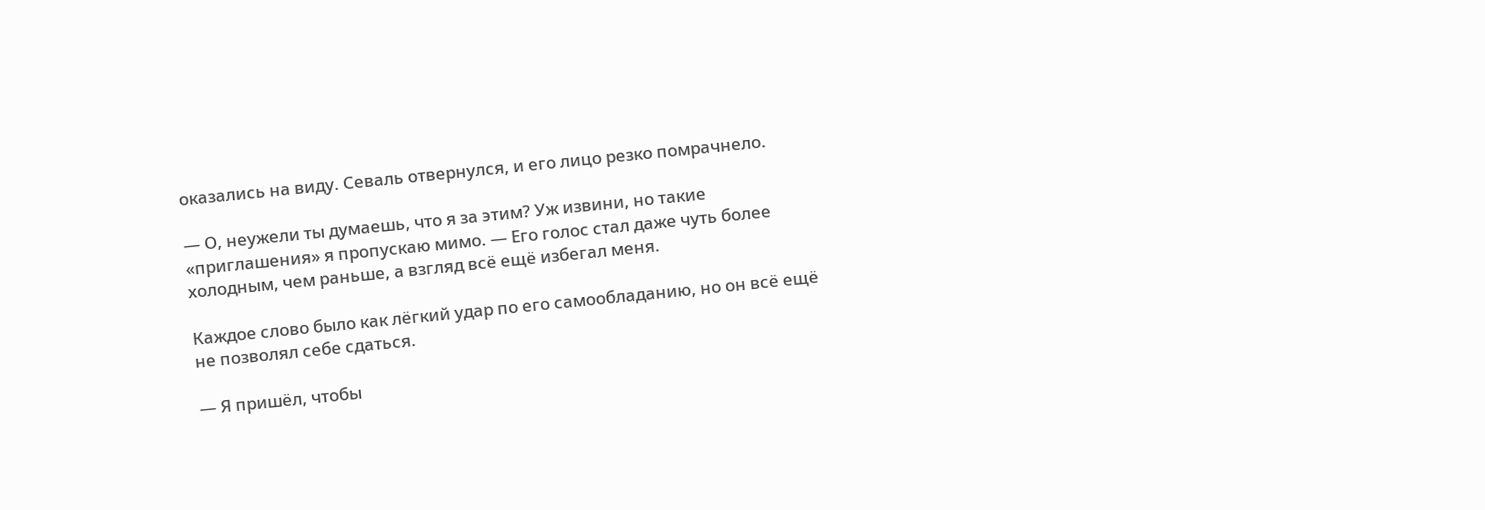оказались на виду. Севаль отвернулся, и его лицо резко помрачнело.

— О, неужели ты думаешь, что я за этим? Уж извини, но такие «приглашения» я пропускаю мимо. — Его голос стал даже чуть более холодным, чем раньше, а взгляд всё ещё избегал меня.

Каждое слово было как лёгкий удар по его самообладанию, но он всё ещё не позволял себе сдаться.

— Я пришёл, чтобы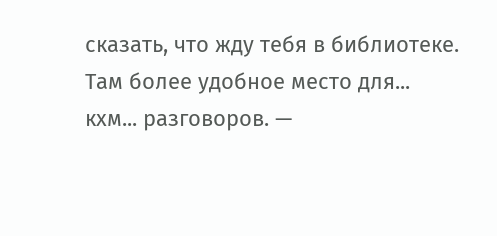сказать, что жду тебя в библиотеке. Там более удобное место для... кхм... разговоров. —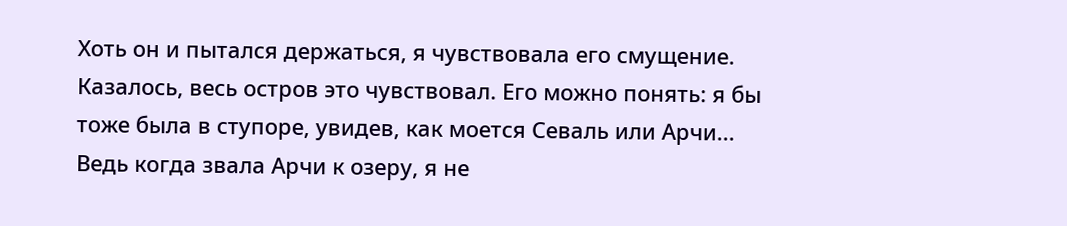Хоть он и пытался держаться, я чувствовала его смущение. Казалось, весь остров это чувствовал. Его можно понять: я бы тоже была в ступоре, увидев, как моется Севаль или Арчи... Ведь когда звала Арчи к озеру, я не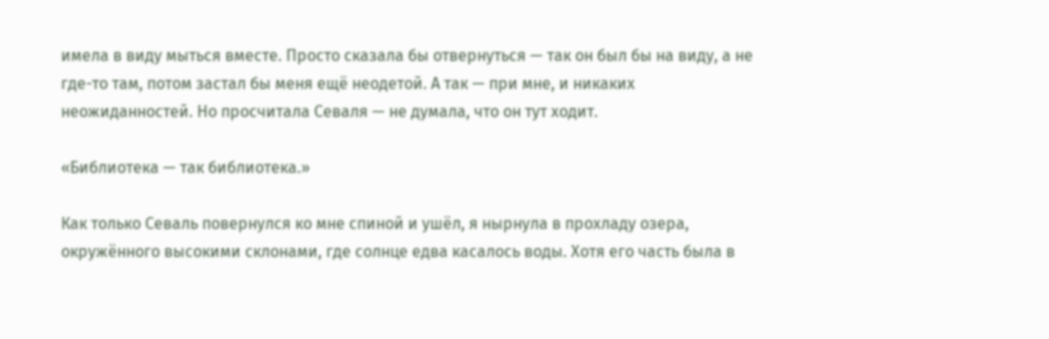имела в виду мыться вместе. Просто сказала бы отвернуться — так он был бы на виду, а не где-то там, потом застал бы меня ещё неодетой. А так — при мне, и никаких неожиданностей. Но просчитала Севаля — не думала, что он тут ходит.

«Библиотека — так библиотека.»

Как только Севаль повернулся ко мне спиной и ушёл, я нырнула в прохладу озера, окружённого высокими склонами, где солнце едва касалось воды. Хотя его часть была в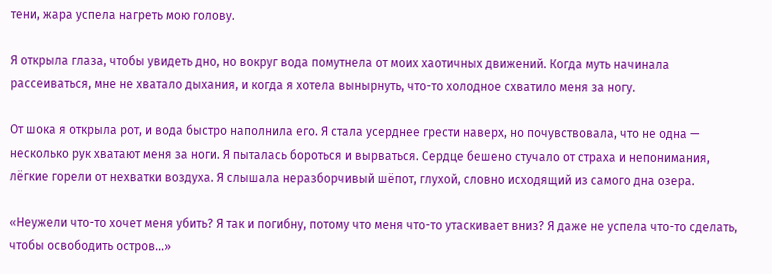тени, жара успела нагреть мою голову.

Я открыла глаза, чтобы увидеть дно, но вокруг вода помутнела от моих хаотичных движений. Когда муть начинала рассеиваться, мне не хватало дыхания, и когда я хотела вынырнуть, что-то холодное схватило меня за ногу.

От шока я открыла рот, и вода быстро наполнила его. Я стала усерднее грести наверх, но почувствовала, что не одна — несколько рук хватают меня за ноги. Я пыталась бороться и вырваться. Сердце бешено стучало от страха и непонимания, лёгкие горели от нехватки воздуха. Я слышала неразборчивый шёпот, глухой, словно исходящий из самого дна озера.

«Неужели что-то хочет меня убить? Я так и погибну, потому что меня что-то утаскивает вниз? Я даже не успела что-то сделать, чтобы освободить остров...»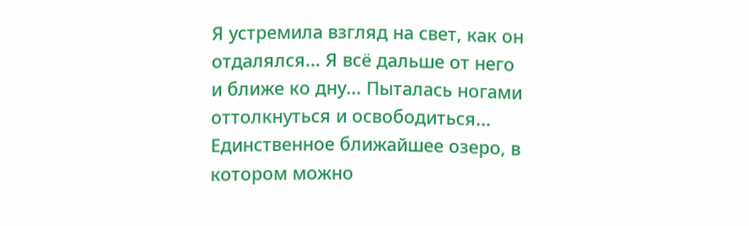Я устремила взгляд на свет, как он отдалялся... Я всё дальше от него и ближе ко дну... Пыталась ногами оттолкнуться и освободиться... Единственное ближайшее озеро, в котором можно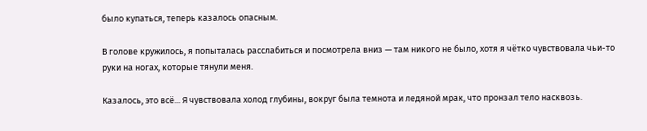было купаться, теперь казалось опасным.

В голове кружилось, я попыталась расслабиться и посмотрела вниз — там никого не было, хотя я чётко чувствовала чьи-то руки на ногах, которые тянули меня.

Казалось, это всё... Я чувствовала холод глубины, вокруг была темнота и ледяной мрак, что пронзал тело насквозь.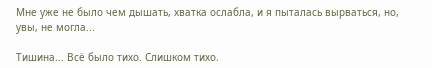Мне уже не было чем дышать, хватка ослабла, и я пыталась вырваться, но, увы, не могла...

Тишина... Всё было тихо. Слишком тихо.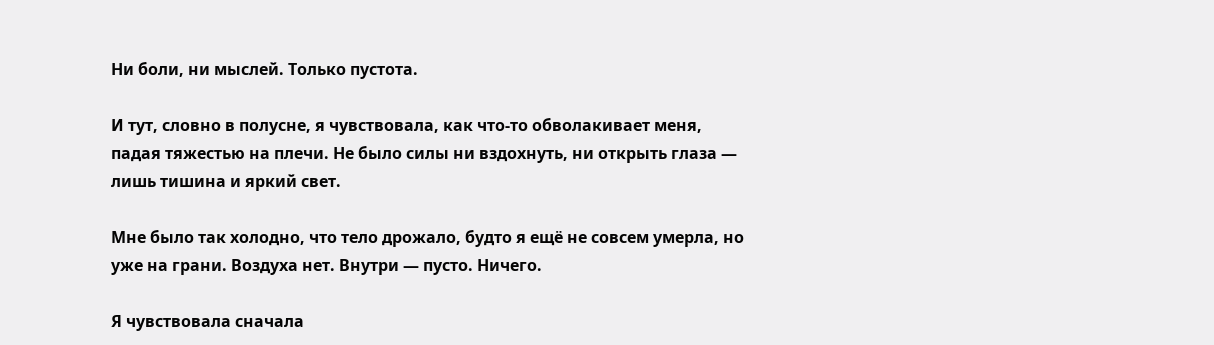Ни боли, ни мыслей. Только пустота.

И тут, словно в полусне, я чувствовала, как что-то обволакивает меня, падая тяжестью на плечи. Не было силы ни вздохнуть, ни открыть глаза — лишь тишина и яркий свет.

Мне было так холодно, что тело дрожало, будто я ещё не совсем умерла, но уже на грани. Воздуха нет. Внутри — пусто. Ничего.

Я чувствовала сначала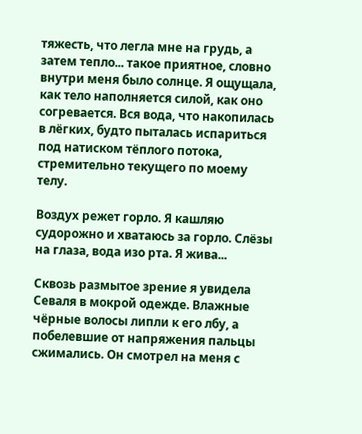тяжесть, что легла мне на грудь, а затем тепло... такое приятное, словно внутри меня было солнце. Я ощущала, как тело наполняется силой, как оно согревается. Вся вода, что накопилась в лёгких, будто пыталась испариться под натиском тёплого потока, стремительно текущего по моему телу.

Воздух режет горло. Я кашляю судорожно и хватаюсь за горло. Слёзы на глаза, вода изо рта. Я жива...

Сквозь размытое зрение я увидела Севаля в мокрой одежде. Влажные чёрные волосы липли к его лбу, а побелевшие от напряжения пальцы сжимались. Он смотрел на меня с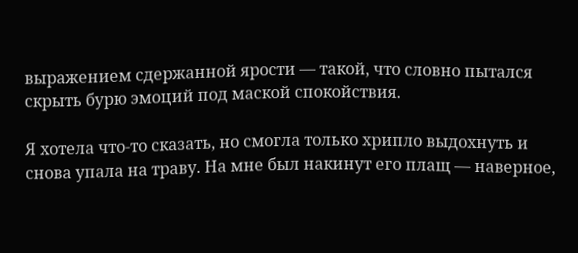выражением сдержанной ярости — такой, что словно пытался скрыть бурю эмоций под маской спокойствия.

Я хотела что-то сказать, но смогла только хрипло выдохнуть и снова упала на траву. На мне был накинут его плащ — наверное,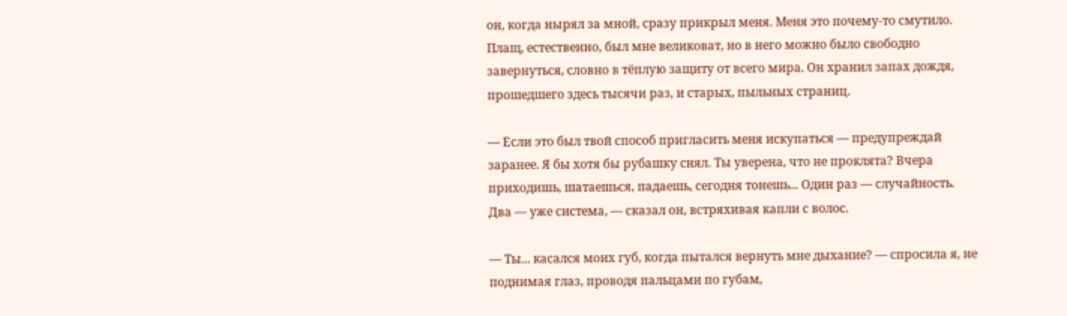он, когда нырял за мной, сразу прикрыл меня. Меня это почему-то смутило. Плащ, естественно, был мне великоват, но в него можно было свободно завернуться, словно в тёплую защиту от всего мира. Он хранил запах дождя, прошедшего здесь тысячи раз, и старых, пыльных страниц.

— Если это был твой способ пригласить меня искупаться — предупреждай заранее. Я бы хотя бы рубашку снял. Ты уверена, что не проклята? Вчера приходишь, шатаешься, падаешь, сегодня тонешь... Один раз — случайность. Два — уже система, — сказал он, встряхивая капли с волос.

— Ты... касался моих губ, когда пытался вернуть мне дыхание? — спросила я, не поднимая глаз, проводя пальцами по губам,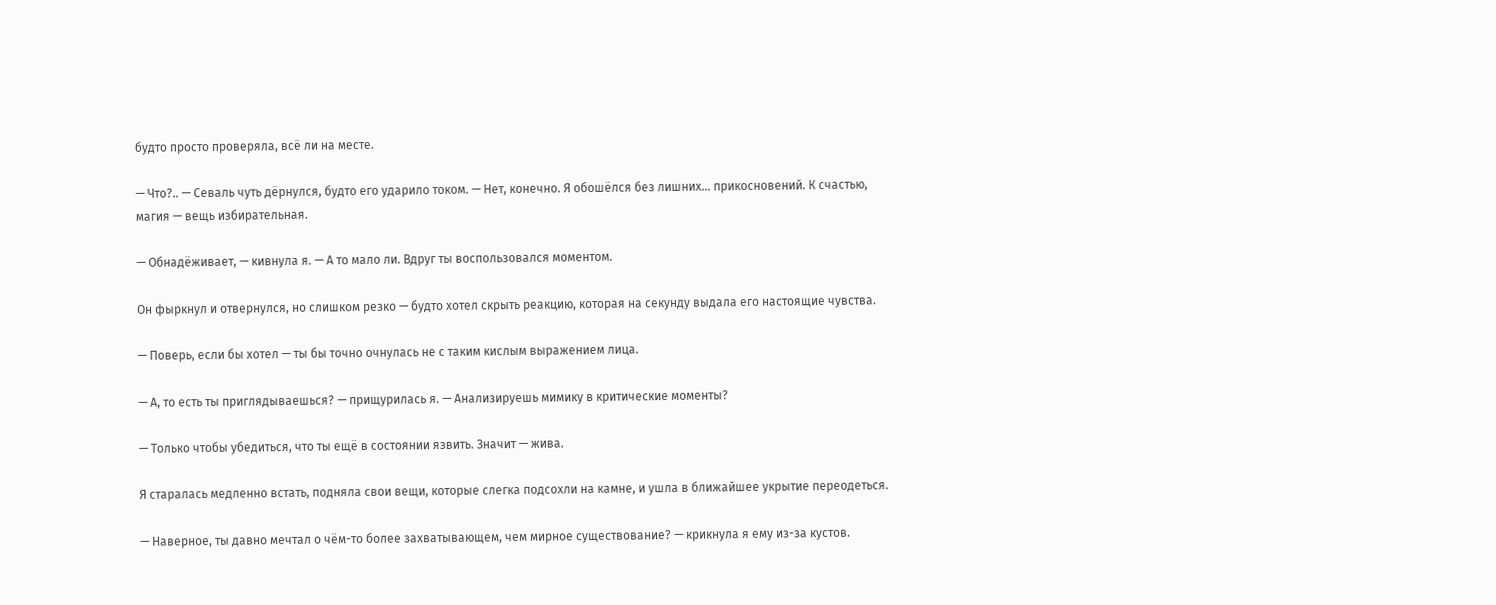будто просто проверяла, всё ли на месте.

— Что?.. — Севаль чуть дёрнулся, будто его ударило током. — Нет, конечно. Я обошёлся без лишних... прикосновений. К счастью, магия — вещь избирательная.

— Обнадёживает, — кивнула я. — А то мало ли. Вдруг ты воспользовался моментом.

Он фыркнул и отвернулся, но слишком резко — будто хотел скрыть реакцию, которая на секунду выдала его настоящие чувства.

— Поверь, если бы хотел — ты бы точно очнулась не с таким кислым выражением лица.

— А, то есть ты приглядываешься? — прищурилась я. — Анализируешь мимику в критические моменты?

— Только чтобы убедиться, что ты ещё в состоянии язвить. Значит — жива.

Я старалась медленно встать, подняла свои вещи, которые слегка подсохли на камне, и ушла в ближайшее укрытие переодеться.

— Наверное, ты давно мечтал о чём-то более захватывающем, чем мирное существование? — крикнула я ему из-за кустов.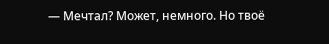— Мечтал? Может, немного. Но твоё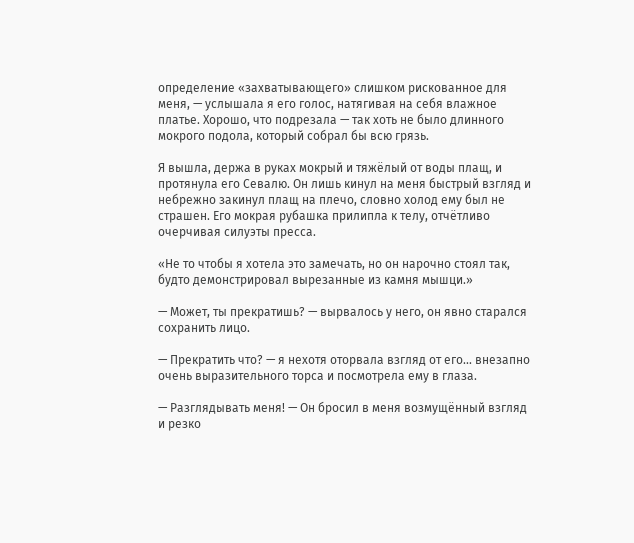определение «захватывающего» слишком рискованное для меня, — услышала я его голос, натягивая на себя влажное платье. Хорошо, что подрезала — так хоть не было длинного мокрого подола, который собрал бы всю грязь.

Я вышла, держа в руках мокрый и тяжёлый от воды плащ, и протянула его Севалю. Он лишь кинул на меня быстрый взгляд и небрежно закинул плащ на плечо, словно холод ему был не страшен. Его мокрая рубашка прилипла к телу, отчётливо очерчивая силуэты пресса.

«Не то чтобы я хотела это замечать, но он нарочно стоял так, будто демонстрировал вырезанные из камня мышци.»

— Может, ты прекратишь? — вырвалось у него, он явно старался сохранить лицо.

— Прекратить что? — я нехотя оторвала взгляд от его... внезапно очень выразительного торса и посмотрела ему в глаза.

— Разглядывать меня! — Он бросил в меня возмущённый взгляд и резко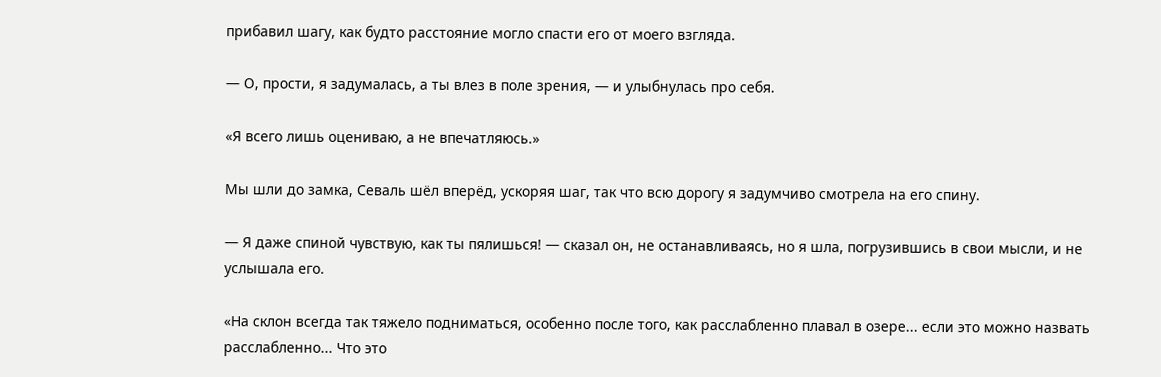прибавил шагу, как будто расстояние могло спасти его от моего взгляда.

— О, прости, я задумалась, а ты влез в поле зрения, — и улыбнулась про себя.

«Я всего лишь оцениваю, а не впечатляюсь.»

Мы шли до замка, Севаль шёл вперёд, ускоряя шаг, так что всю дорогу я задумчиво смотрела на его спину.

— Я даже спиной чувствую, как ты пялишься! — сказал он, не останавливаясь, но я шла, погрузившись в свои мысли, и не услышала его.

«На склон всегда так тяжело подниматься, особенно после того, как расслабленно плавал в озере... если это можно назвать расслабленно... Что это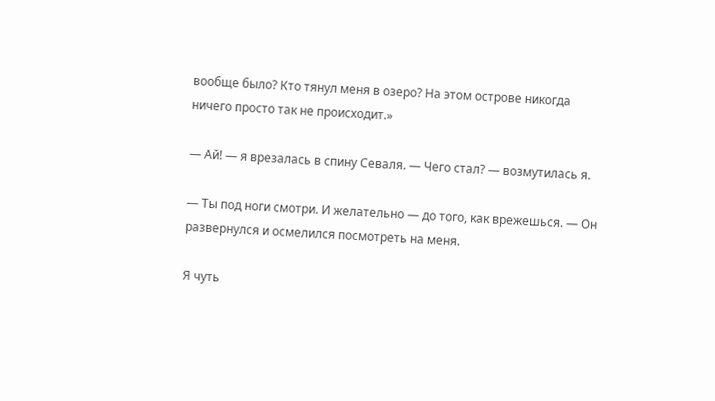вообще было? Кто тянул меня в озеро? На этом острове никогда ничего просто так не происходит.»

— Ай! — я врезалась в спину Севаля. — Чего стал? — возмутилась я.

— Ты под ноги смотри. И желательно — до того, как врежешься. — Он развернулся и осмелился посмотреть на меня.

Я чуть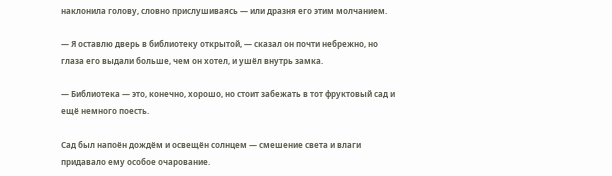наклонила голову, словно прислушиваясь — или дразня его этим молчанием.

— Я оставлю дверь в библиотеку открытой, — сказал он почти небрежно, но глаза его выдали больше, чем он хотел, и ушёл внутрь замка.

— Библиотека — это, конечно, хорошо, но стоит забежать в тот фруктовый сад и ещё немного поесть.

Сад был напоён дождём и освещён солнцем — смешение света и влаги придавало ему особое очарование.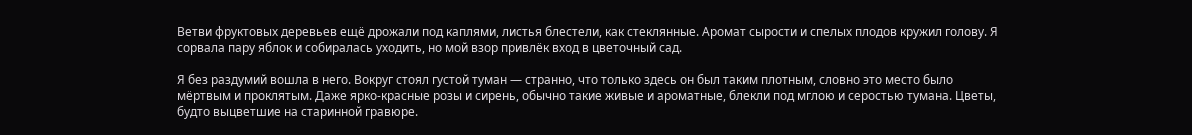Ветви фруктовых деревьев ещё дрожали под каплями, листья блестели, как стеклянные. Аромат сырости и спелых плодов кружил голову. Я сорвала пару яблок и собиралась уходить, но мой взор привлёк вход в цветочный сад.

Я без раздумий вошла в него. Вокруг стоял густой туман — странно, что только здесь он был таким плотным, словно это место было мёртвым и проклятым. Даже ярко-красные розы и сирень, обычно такие живые и ароматные, блекли под мглою и серостью тумана. Цветы, будто выцветшие на старинной гравюре.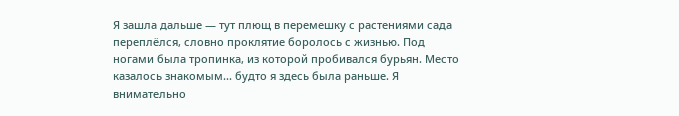Я зашла дальше — тут плющ в перемешку с растениями сада переплёлся, словно проклятие боролось с жизнью. Под ногами была тропинка, из которой пробивался бурьян. Место казалось знакомым... будто я здесь была раньше. Я внимательно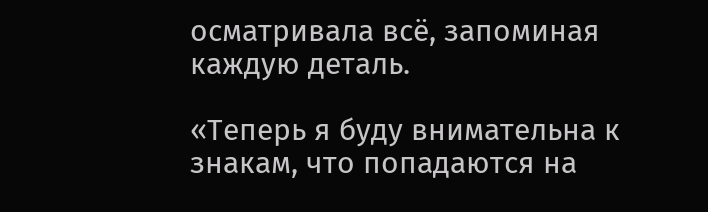осматривала всё, запоминая каждую деталь.

«Теперь я буду внимательна к знакам, что попадаются на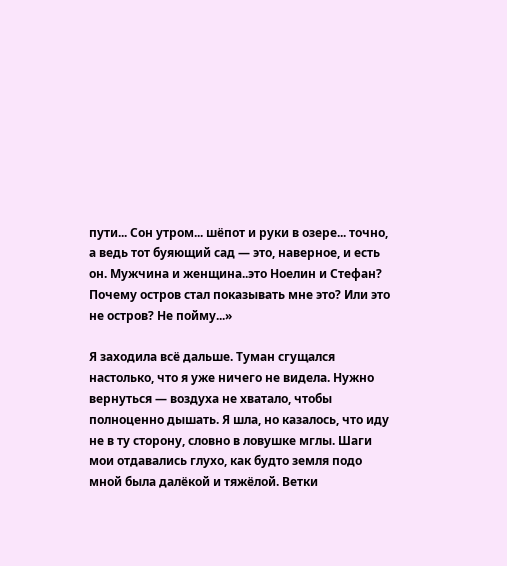пути... Сон утром... шёпот и руки в озере... точно, а ведь тот буяющий сад — это, наверное, и есть он. Мужчина и женщина..это Ноелин и Стефан? Почему остров стал показывать мне это? Или это не остров? Не пойму...»

Я заходила всё дальше. Туман сгущался настолько, что я уже ничего не видела. Нужно вернуться — воздуха не хватало, чтобы полноценно дышать. Я шла, но казалось, что иду не в ту сторону, словно в ловушке мглы. Шаги мои отдавались глухо, как будто земля подо мной была далёкой и тяжёлой. Ветки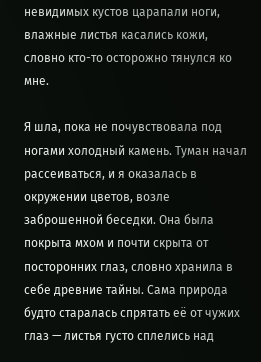невидимых кустов царапали ноги, влажные листья касались кожи, словно кто-то осторожно тянулся ко мне.

Я шла, пока не почувствовала под ногами холодный камень. Туман начал рассеиваться, и я оказалась в окружении цветов, возле заброшенной беседки. Она была покрыта мхом и почти скрыта от посторонних глаз, словно хранила в себе древние тайны. Сама природа будто старалась спрятать её от чужих глаз — листья густо сплелись над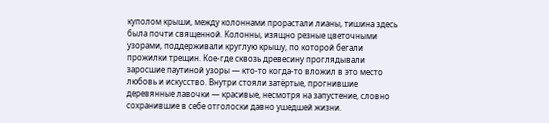куполом крыши, между колоннами прорастали лианы, тишина здесь была почти священной. Колонны, изящно резные цветочными узорами, поддерживали круглую крышу, по которой бегали прожилки трещин. Кое-где сквозь древесину проглядывали заросшие паутиной узоры — кто-то когда-то вложил в это место любовь и искусство. Внутри стояли затёртые, прогнившие деревянные лавочки — красивые, несмотря на запустение, словно сохранившие в себе отголоски давно ушедшей жизни.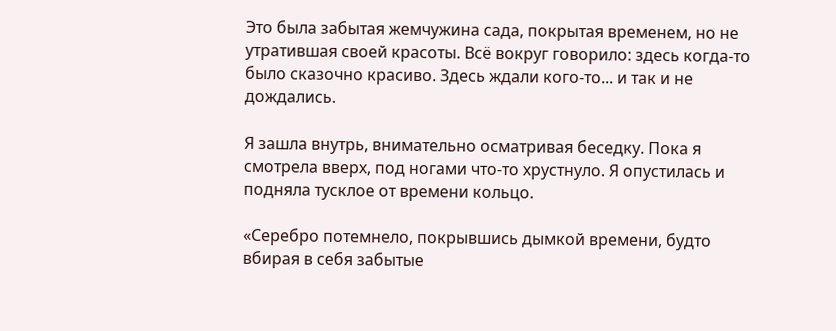Это была забытая жемчужина сада, покрытая временем, но не утратившая своей красоты. Всё вокруг говорило: здесь когда-то было сказочно красиво. Здесь ждали кого-то... и так и не дождались.

Я зашла внутрь, внимательно осматривая беседку. Пока я смотрела вверх, под ногами что-то хрустнуло. Я опустилась и подняла тусклое от времени кольцо.

«Серебро потемнело, покрывшись дымкой времени, будто вбирая в себя забытые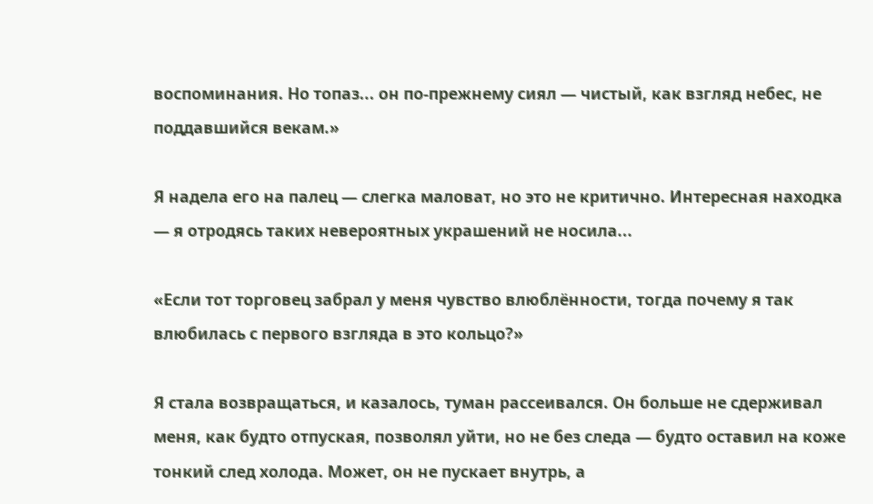воспоминания. Но топаз... он по-прежнему сиял — чистый, как взгляд небес, не поддавшийся векам.»

Я надела его на палец — слегка маловат, но это не критично. Интересная находка — я отродясь таких невероятных украшений не носила...

«Если тот торговец забрал у меня чувство влюблённости, тогда почему я так влюбилась с первого взгляда в это кольцо?»

Я стала возвращаться, и казалось, туман рассеивался. Он больше не сдерживал меня, как будто отпуская, позволял уйти, но не без следа — будто оставил на коже тонкий след холода. Может, он не пускает внутрь, а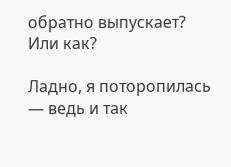обратно выпускает? Или как?

Ладно, я поторопилась — ведь и так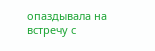опаздывала на встречу с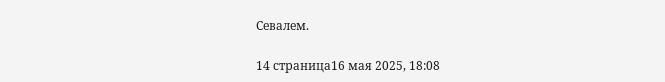Севалем.

14 страница16 мая 2025, 18:08